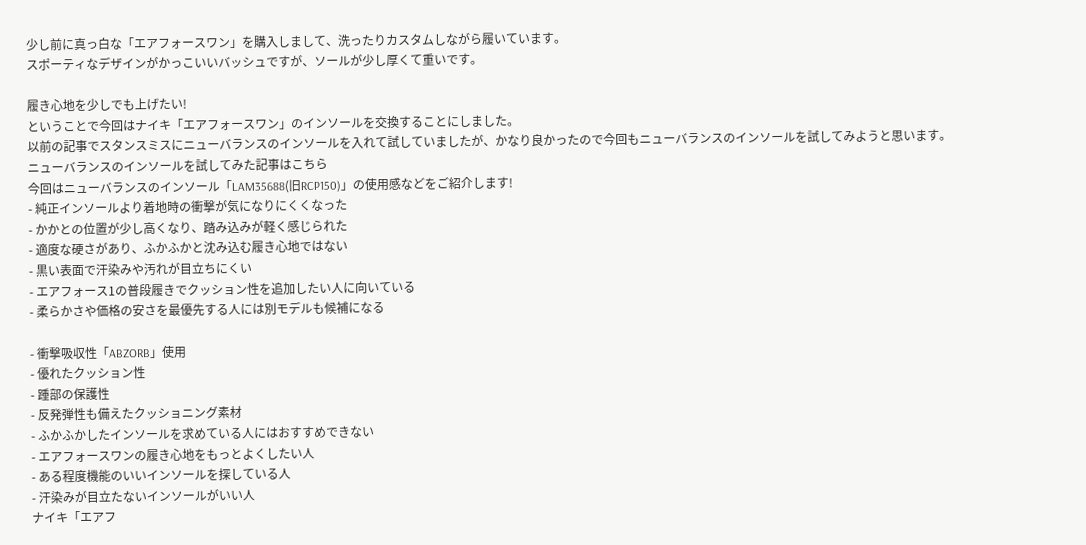少し前に真っ白な「エアフォースワン」を購入しまして、洗ったりカスタムしながら履いています。
スポーティなデザインがかっこいいバッシュですが、ソールが少し厚くて重いです。

履き心地を少しでも上げたい!
ということで今回はナイキ「エアフォースワン」のインソールを交換することにしました。
以前の記事でスタンスミスにニューバランスのインソールを入れて試していましたが、かなり良かったので今回もニューバランスのインソールを試してみようと思います。
ニューバランスのインソールを試してみた記事はこちら
今回はニューバランスのインソール「LAM35688(旧RCP150)」の使用感などをご紹介します!
- 純正インソールより着地時の衝撃が気になりにくくなった
- かかとの位置が少し高くなり、踏み込みが軽く感じられた
- 適度な硬さがあり、ふかふかと沈み込む履き心地ではない
- 黒い表面で汗染みや汚れが目立ちにくい
- エアフォース1の普段履きでクッション性を追加したい人に向いている
- 柔らかさや価格の安さを最優先する人には別モデルも候補になる

- 衝撃吸収性「ABZORB」使用
- 優れたクッション性
- 踵部の保護性
- 反発弾性も備えたクッショニング素材
- ふかふかしたインソールを求めている人にはおすすめできない
- エアフォースワンの履き心地をもっとよくしたい人
- ある程度機能のいいインソールを探している人
- 汗染みが目立たないインソールがいい人
ナイキ「エアフ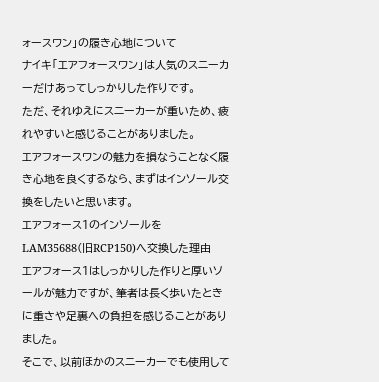ォースワン」の履き心地について
ナイキ「エアフォースワン」は人気のスニーカーだけあってしっかりした作りです。
ただ、それゆえにスニーカーが重いため、疲れやすいと感じることがありました。
エアフォースワンの魅力を損なうことなく履き心地を良くするなら、まずはインソール交換をしたいと思います。
エアフォース1のインソールをLAM35688(旧RCP150)へ交換した理由
エアフォース1はしっかりした作りと厚いソールが魅力ですが、筆者は長く歩いたときに重さや足裏への負担を感じることがありました。
そこで、以前ほかのスニーカーでも使用して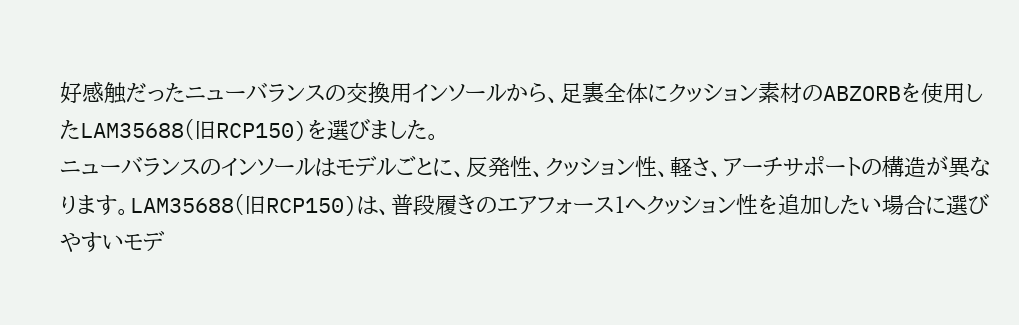好感触だったニューバランスの交換用インソールから、足裏全体にクッション素材のABZORBを使用したLAM35688(旧RCP150)を選びました。
ニューバランスのインソールはモデルごとに、反発性、クッション性、軽さ、アーチサポートの構造が異なります。LAM35688(旧RCP150)は、普段履きのエアフォース1へクッション性を追加したい場合に選びやすいモデ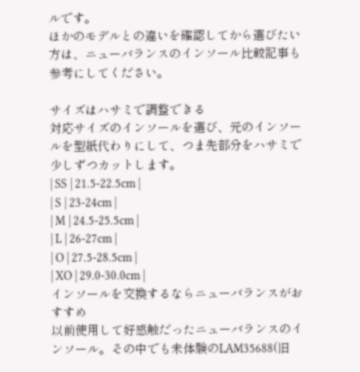ルです。
ほかのモデルとの違いを確認してから選びたい方は、ニューバランスのインソール比較記事も参考にしてください。

サイズはハサミで調整できる
対応サイズのインソールを選び、元のインソールを型紙代わりにして、つま先部分をハサミで少しずつカットします。
| SS | 21.5-22.5cm |
| S | 23-24cm |
| M | 24.5-25.5cm |
| L | 26-27cm |
| O | 27.5-28.5cm |
| XO | 29.0-30.0cm |
インソールを交換するならニューバランスがおすすめ
以前使用して好感触だったニューバランスのインソール。その中でも未体験のLAM35688(旧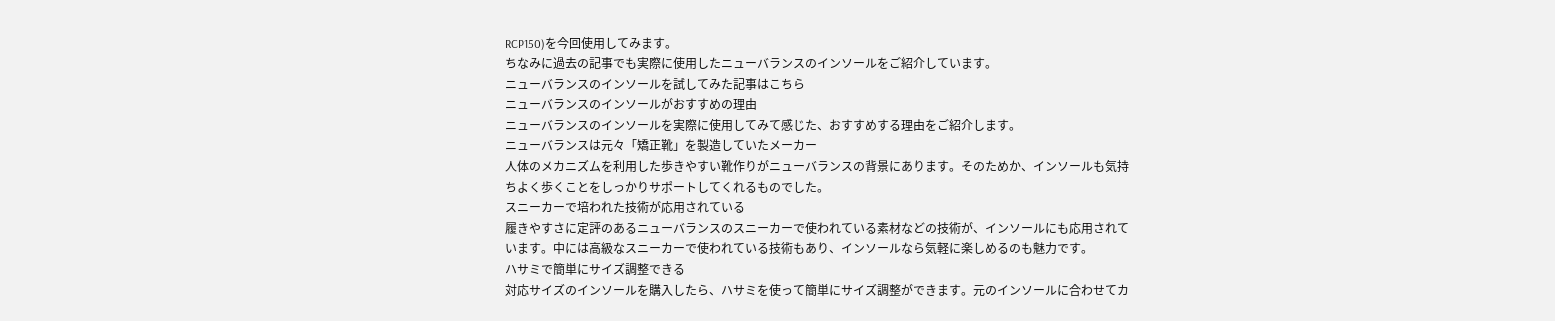RCP150)を今回使用してみます。
ちなみに過去の記事でも実際に使用したニューバランスのインソールをご紹介しています。
ニューバランスのインソールを試してみた記事はこちら
ニューバランスのインソールがおすすめの理由
ニューバランスのインソールを実際に使用してみて感じた、おすすめする理由をご紹介します。
ニューバランスは元々「矯正靴」を製造していたメーカー
人体のメカニズムを利用した歩きやすい靴作りがニューバランスの背景にあります。そのためか、インソールも気持ちよく歩くことをしっかりサポートしてくれるものでした。
スニーカーで培われた技術が応用されている
履きやすさに定評のあるニューバランスのスニーカーで使われている素材などの技術が、インソールにも応用されています。中には高級なスニーカーで使われている技術もあり、インソールなら気軽に楽しめるのも魅力です。
ハサミで簡単にサイズ調整できる
対応サイズのインソールを購入したら、ハサミを使って簡単にサイズ調整ができます。元のインソールに合わせてカ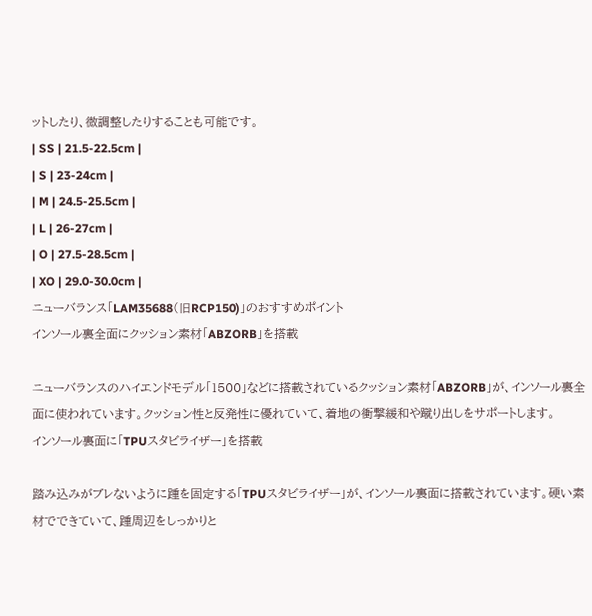ットしたり、微調整したりすることも可能です。
| SS | 21.5-22.5cm |
| S | 23-24cm |
| M | 24.5-25.5cm |
| L | 26-27cm |
| O | 27.5-28.5cm |
| XO | 29.0-30.0cm |
ニューバランス「LAM35688(旧RCP150)」のおすすめポイント
インソール裏全面にクッション素材「ABZORB」を搭載

ニューバランスのハイエンドモデル「1500」などに搭載されているクッション素材「ABZORB」が、インソール裏全面に使われています。クッション性と反発性に優れていて、着地の衝撃緩和や蹴り出しをサポートします。
インソール裏面に「TPUスタビライザー」を搭載

踏み込みがブレないように踵を固定する「TPUスタビライザー」が、インソール裏面に搭載されています。硬い素材でできていて、踵周辺をしっかりと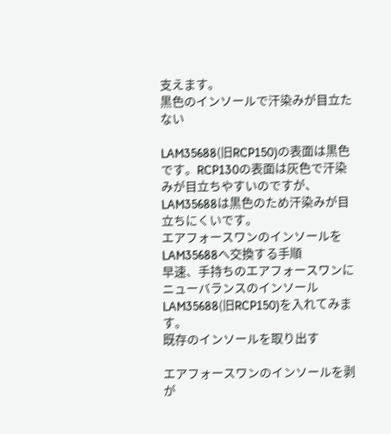支えます。
黒色のインソールで汗染みが目立たない

LAM35688(旧RCP150)の表面は黒色です。RCP130の表面は灰色で汗染みが目立ちやすいのですが、LAM35688は黒色のため汗染みが目立ちにくいです。
エアフォースワンのインソールをLAM35688へ交換する手順
早速、手持ちのエアフォースワンにニューバランスのインソールLAM35688(旧RCP150)を入れてみます。
既存のインソールを取り出す

エアフォースワンのインソールを剥が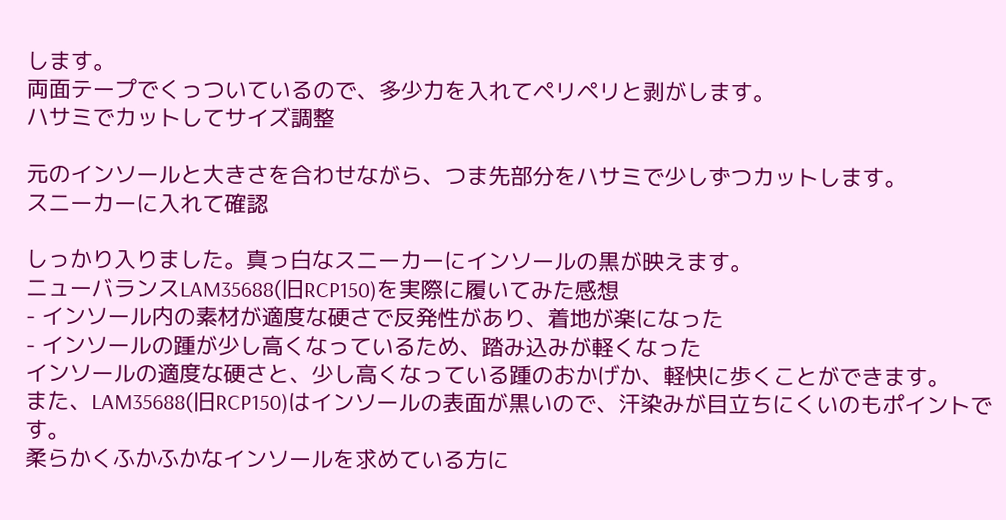します。
両面テープでくっついているので、多少力を入れてペリペリと剥がします。
ハサミでカットしてサイズ調整

元のインソールと大きさを合わせながら、つま先部分をハサミで少しずつカットします。
スニーカーに入れて確認

しっかり入りました。真っ白なスニーカーにインソールの黒が映えます。
ニューバランスLAM35688(旧RCP150)を実際に履いてみた感想
- インソール内の素材が適度な硬さで反発性があり、着地が楽になった
- インソールの踵が少し高くなっているため、踏み込みが軽くなった
インソールの適度な硬さと、少し高くなっている踵のおかげか、軽快に歩くことができます。
また、LAM35688(旧RCP150)はインソールの表面が黒いので、汗染みが目立ちにくいのもポイントです。
柔らかくふかふかなインソールを求めている方に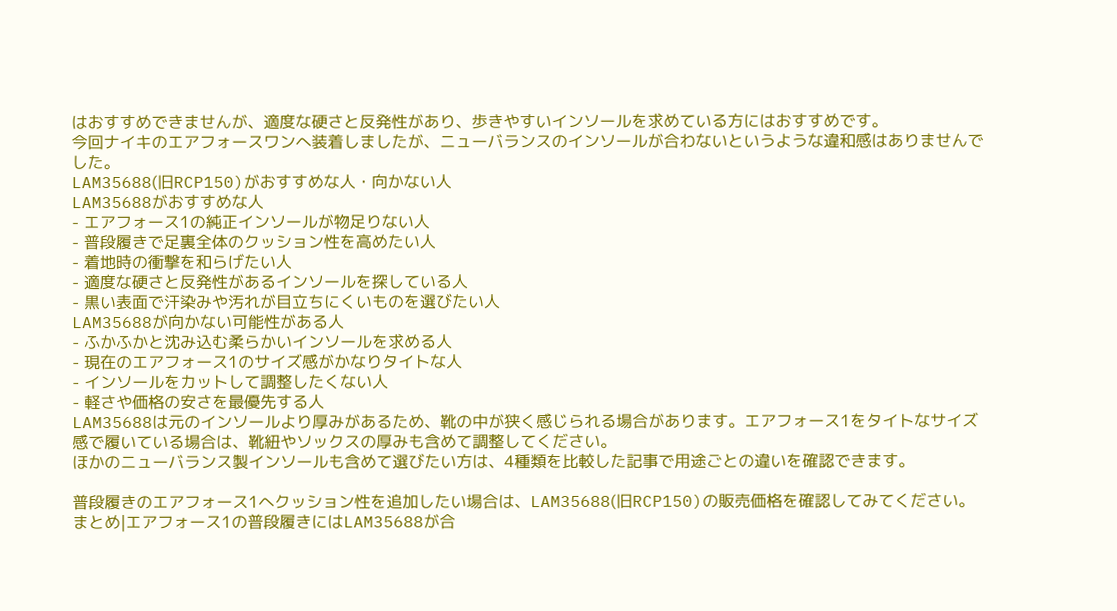はおすすめできませんが、適度な硬さと反発性があり、歩きやすいインソールを求めている方にはおすすめです。
今回ナイキのエアフォースワンへ装着しましたが、ニューバランスのインソールが合わないというような違和感はありませんでした。
LAM35688(旧RCP150)がおすすめな人・向かない人
LAM35688がおすすめな人
- エアフォース1の純正インソールが物足りない人
- 普段履きで足裏全体のクッション性を高めたい人
- 着地時の衝撃を和らげたい人
- 適度な硬さと反発性があるインソールを探している人
- 黒い表面で汗染みや汚れが目立ちにくいものを選びたい人
LAM35688が向かない可能性がある人
- ふかふかと沈み込む柔らかいインソールを求める人
- 現在のエアフォース1のサイズ感がかなりタイトな人
- インソールをカットして調整したくない人
- 軽さや価格の安さを最優先する人
LAM35688は元のインソールより厚みがあるため、靴の中が狭く感じられる場合があります。エアフォース1をタイトなサイズ感で履いている場合は、靴紐やソックスの厚みも含めて調整してください。
ほかのニューバランス製インソールも含めて選びたい方は、4種類を比較した記事で用途ごとの違いを確認できます。

普段履きのエアフォース1へクッション性を追加したい場合は、LAM35688(旧RCP150)の販売価格を確認してみてください。
まとめ|エアフォース1の普段履きにはLAM35688が合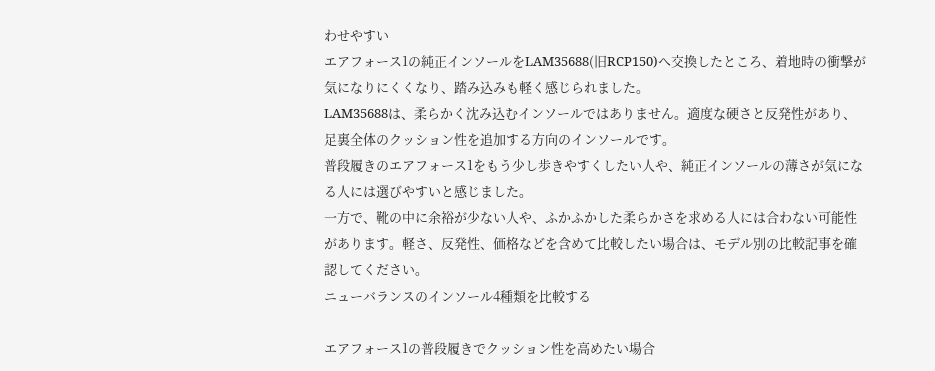わせやすい
エアフォース1の純正インソールをLAM35688(旧RCP150)へ交換したところ、着地時の衝撃が気になりにくくなり、踏み込みも軽く感じられました。
LAM35688は、柔らかく沈み込むインソールではありません。適度な硬さと反発性があり、足裏全体のクッション性を追加する方向のインソールです。
普段履きのエアフォース1をもう少し歩きやすくしたい人や、純正インソールの薄さが気になる人には選びやすいと感じました。
一方で、靴の中に余裕が少ない人や、ふかふかした柔らかさを求める人には合わない可能性があります。軽さ、反発性、価格などを含めて比較したい場合は、モデル別の比較記事を確認してください。
ニューバランスのインソール4種類を比較する

エアフォース1の普段履きでクッション性を高めたい場合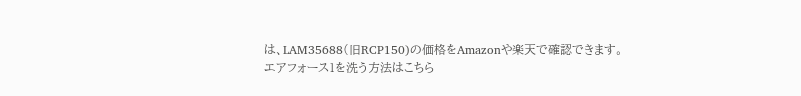は、LAM35688(旧RCP150)の価格をAmazonや楽天で確認できます。
エアフォース1を洗う方法はこちら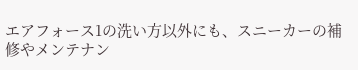エアフォース1の洗い方以外にも、スニーカーの補修やメンテナン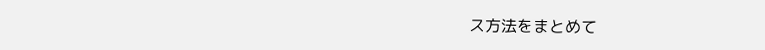ス方法をまとめて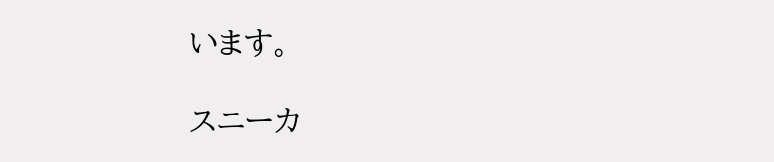います。

スニーカ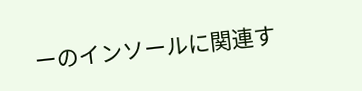ーのインソールに関連す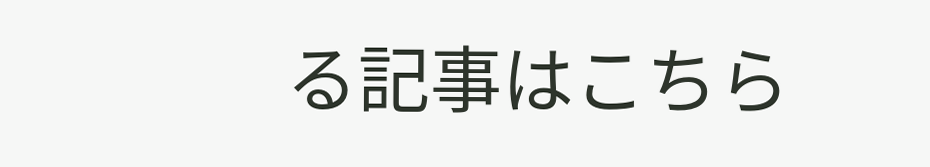る記事はこちら